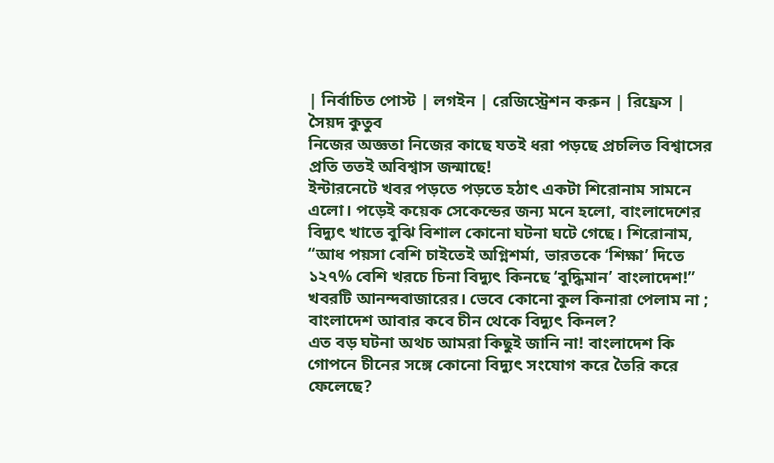| নির্বাচিত পোস্ট | লগইন | রেজিস্ট্রেশন করুন | রিফ্রেস |
সৈয়দ কুতুব
নিজের অজ্ঞতা নিজের কাছে যতই ধরা পড়ছে প্রচলিত বিশ্বাসের প্রতি ততই অবিশ্বাস জন্মাছে!
ইন্টারনেটে খবর পড়তে পড়তে হঠাৎ একটা শিরোনাম সামনে এলো। পড়েই কয়েক সেকেন্ডের জন্য মনে হলো, বাংলাদেশের বিদ্যুৎ খাতে বুঝি বিশাল কোনো ঘটনা ঘটে গেছে। শিরোনাম, “আধ পয়সা বেশি চাইতেই অগ্নিশর্মা, ভারতকে ‘শিক্ষা’ দিতে ১২৭% বেশি খরচে চিনা বিদ্যুৎ কিনছে ‘বুদ্ধিমান’ বাংলাদেশ!” খবরটি আনন্দবাজারের। ভেবে কোনো কুল কিনারা পেলাম না ; বাংলাদেশ আবার কবে চীন থেকে বিদ্যুৎ কিনল?
এত বড় ঘটনা অথচ আমরা কিছুই জানি না! বাংলাদেশ কি গোপনে চীনের সঙ্গে কোনো বিদ্যুৎ সংযোগ করে তৈরি করে ফেলেছে?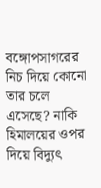বঙ্গোপসাগরের নিচ দিয়ে কোনো তার চলে এসেছে? নাকি হিমালয়ের ওপর দিয়ে বিদ্যুৎ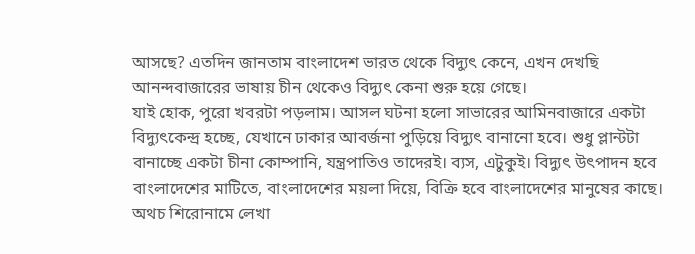আসছে? এতদিন জানতাম বাংলাদেশ ভারত থেকে বিদ্যুৎ কেনে, এখন দেখছি আনন্দবাজারের ভাষায় চীন থেকেও বিদ্যুৎ কেনা শুরু হয়ে গেছে।
যাই হোক, পুরো খবরটা পড়লাম। আসল ঘটনা হলো সাভারের আমিনবাজারে একটা বিদ্যুৎকেন্দ্র হচ্ছে, যেখানে ঢাকার আবর্জনা পুড়িয়ে বিদ্যুৎ বানানো হবে। শুধু প্লান্টটা বানাচ্ছে একটা চীনা কোম্পানি, যন্ত্রপাতিও তাদেরই। ব্যস, এটুকুই। বিদ্যুৎ উৎপাদন হবে বাংলাদেশের মাটিতে, বাংলাদেশের ময়লা দিয়ে, বিক্রি হবে বাংলাদেশের মানুষের কাছে। অথচ শিরোনামে লেখা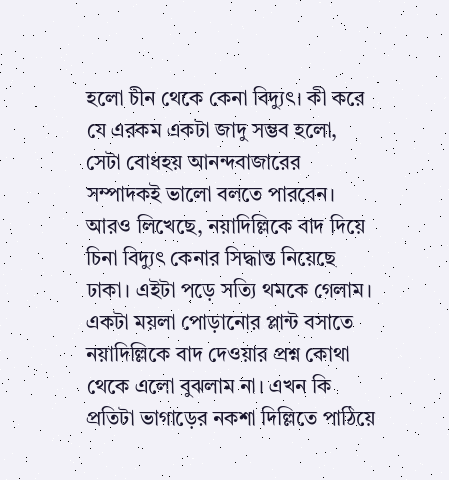হলো চীন থেকে কেনা বিদ্যুৎ। কী করে যে এরকম একটা জাদু সম্ভব হলো, সেটা বোধহয় আনন্দবাজারের সম্পাদকই ভালো বলতে পারবেন।
আরও লিখেছে, নয়াদিল্লিকে বাদ দিয়ে চিনা বিদ্যুৎ কেনার সিদ্ধান্ত নিয়েছে ঢাকা। এইটা পড়ে সত্যি থমকে গেলাম। একটা ময়লা পোড়ানোর প্লান্ট বসাতে নয়াদিল্লিকে বাদ দেওয়ার প্রশ্ন কোথা থেকে এলো বুঝলাম না। এখন কি প্রতিটা ভাগাড়ের নকশা দিল্লিতে পাঠিয়ে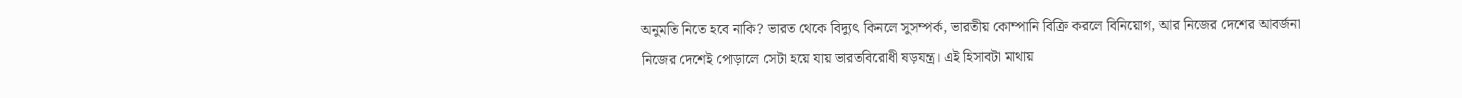অনুমতি নিতে হবে নাকি? ভারত থেকে বিদ্যুৎ কিনলে সুসম্পর্ক, ভারতীয় কোম্পানি বিক্রি করলে বিনিয়োগ, আর নিজের দেশের আবর্জনা নিজের দেশেই পোড়ালে সেটা হয়ে যায় ভারতবিরোধী ষড়যন্ত্র। এই হিসাবটা মাথায়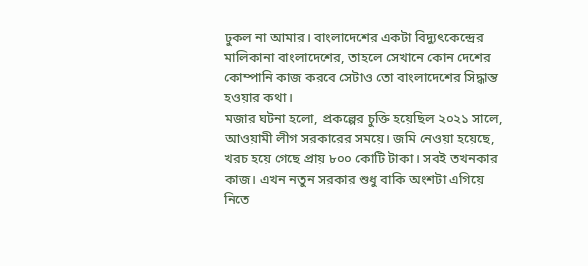ঢুকল না আমার। বাংলাদেশের একটা বিদ্যুৎকেন্দ্রের মালিকানা বাংলাদেশের, তাহলে সেখানে কোন দেশের কোম্পানি কাজ করবে সেটাও তো বাংলাদেশের সিদ্ধান্ত হওয়ার কথা।
মজার ঘটনা হলো, প্রকল্পের চুক্তি হয়েছিল ২০২১ সালে, আওয়ামী লীগ সরকারের সময়ে। জমি নেওয়া হয়েছে, খরচ হয়ে গেছে প্রায় ৮০০ কোটি টাকা। সবই তখনকার কাজ। এখন নতুন সরকার শুধু বাকি অংশটা এগিয়ে নিতে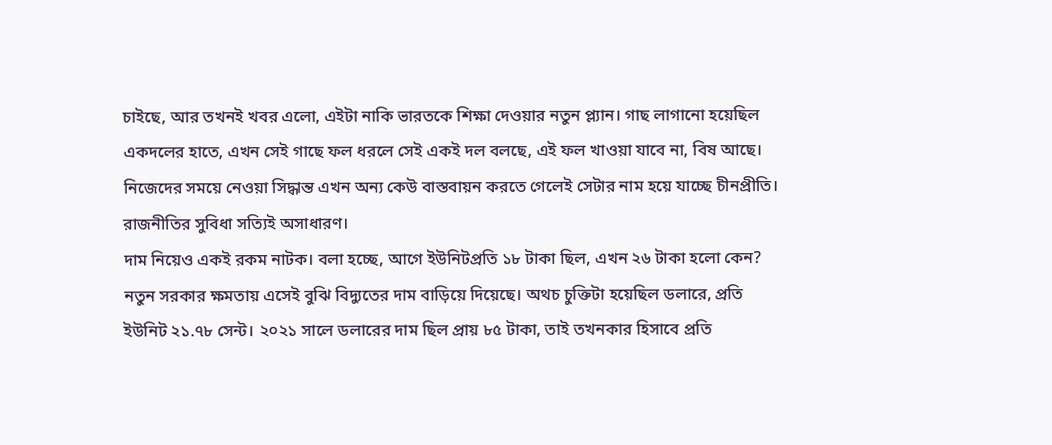চাইছে, আর তখনই খবর এলো, এইটা নাকি ভারতকে শিক্ষা দেওয়ার নতুন প্ল্যান। গাছ লাগানো হয়েছিল একদলের হাতে, এখন সেই গাছে ফল ধরলে সেই একই দল বলছে, এই ফল খাওয়া যাবে না, বিষ আছে। নিজেদের সময়ে নেওয়া সিদ্ধান্ত এখন অন্য কেউ বাস্তবায়ন করতে গেলেই সেটার নাম হয়ে যাচ্ছে চীনপ্রীতি। রাজনীতির সুবিধা সত্যিই অসাধারণ।
দাম নিয়েও একই রকম নাটক। বলা হচ্ছে, আগে ইউনিটপ্রতি ১৮ টাকা ছিল, এখন ২৬ টাকা হলো কেন? নতুন সরকার ক্ষমতায় এসেই বুঝি বিদ্যুতের দাম বাড়িয়ে দিয়েছে। অথচ চুক্তিটা হয়েছিল ডলারে, প্রতি ইউনিট ২১.৭৮ সেন্ট। ২০২১ সালে ডলারের দাম ছিল প্রায় ৮৫ টাকা, তাই তখনকার হিসাবে প্রতি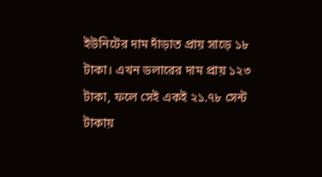ইউনিটের দাম দাঁড়াত প্রায় সাড়ে ১৮ টাকা। এখন ডলারের দাম প্রায় ১২৩ টাকা, ফলে সেই একই ২১.৭৮ সেন্ট টাকায়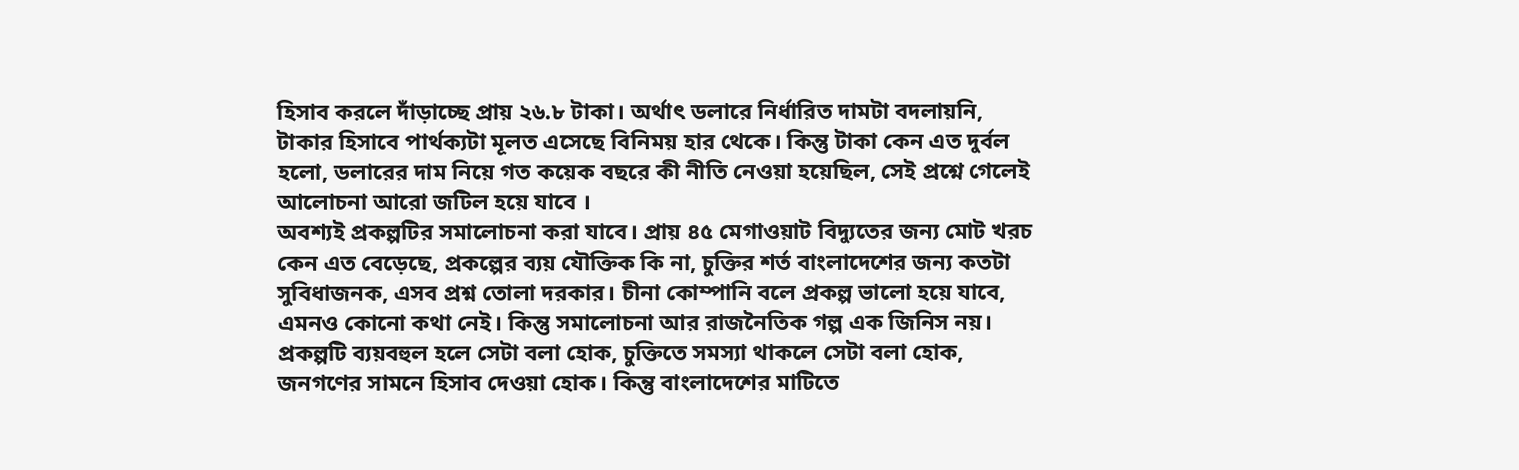হিসাব করলে দাঁড়াচ্ছে প্রায় ২৬.৮ টাকা। অর্থাৎ ডলারে নির্ধারিত দামটা বদলায়নি, টাকার হিসাবে পার্থক্যটা মূলত এসেছে বিনিময় হার থেকে। কিন্তু টাকা কেন এত দুর্বল হলো, ডলারের দাম নিয়ে গত কয়েক বছরে কী নীতি নেওয়া হয়েছিল, সেই প্রশ্নে গেলেই আলোচনা আরো জটিল হয়ে যাবে ।
অবশ্যই প্রকল্পটির সমালোচনা করা যাবে। প্রায় ৪৫ মেগাওয়াট বিদ্যুতের জন্য মোট খরচ কেন এত বেড়েছে, প্রকল্পের ব্যয় যৌক্তিক কি না, চুক্তির শর্ত বাংলাদেশের জন্য কতটা সুবিধাজনক, এসব প্রশ্ন তোলা দরকার। চীনা কোম্পানি বলে প্রকল্প ভালো হয়ে যাবে, এমনও কোনো কথা নেই। কিন্তু সমালোচনা আর রাজনৈতিক গল্প এক জিনিস নয়। প্রকল্পটি ব্যয়বহুল হলে সেটা বলা হোক, চুক্তিতে সমস্যা থাকলে সেটা বলা হোক, জনগণের সামনে হিসাব দেওয়া হোক। কিন্তু বাংলাদেশের মাটিতে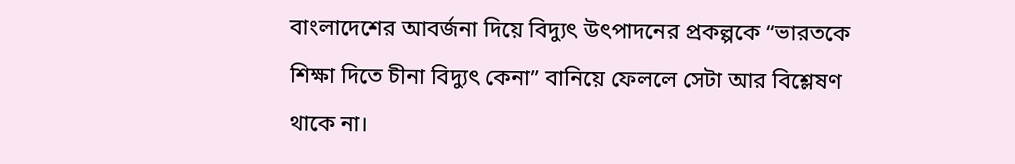বাংলাদেশের আবর্জনা দিয়ে বিদ্যুৎ উৎপাদনের প্রকল্পকে “ভারতকে শিক্ষা দিতে চীনা বিদ্যুৎ কেনা” বানিয়ে ফেললে সেটা আর বিশ্লেষণ থাকে না।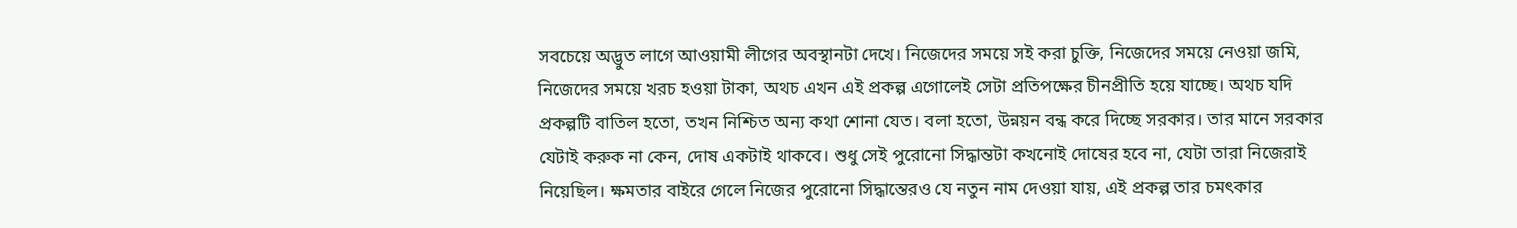সবচেয়ে অদ্ভুত লাগে আওয়ামী লীগের অবস্থানটা দেখে। নিজেদের সময়ে সই করা চুক্তি, নিজেদের সময়ে নেওয়া জমি, নিজেদের সময়ে খরচ হওয়া টাকা, অথচ এখন এই প্রকল্প এগোলেই সেটা প্রতিপক্ষের চীনপ্রীতি হয়ে যাচ্ছে। অথচ যদি প্রকল্পটি বাতিল হতো, তখন নিশ্চিত অন্য কথা শোনা যেত। বলা হতো, উন্নয়ন বন্ধ করে দিচ্ছে সরকার। তার মানে সরকার যেটাই করুক না কেন, দোষ একটাই থাকবে। শুধু সেই পুরোনো সিদ্ধান্তটা কখনোই দোষের হবে না, যেটা তারা নিজেরাই নিয়েছিল। ক্ষমতার বাইরে গেলে নিজের পুরোনো সিদ্ধান্তেরও যে নতুন নাম দেওয়া যায়, এই প্রকল্প তার চমৎকার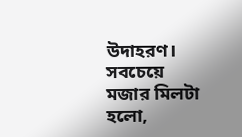উদাহরণ।
সবচেয়ে মজার মিলটা হলো,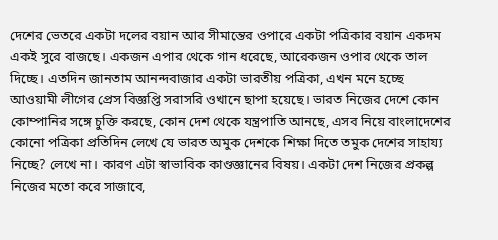দেশের ভেতরে একটা দলের বয়ান আর সীমান্তের ওপারে একটা পত্রিকার বয়ান একদম একই সুরে বাজছে। একজন এপার থেকে গান ধরেছে, আরেকজন ওপার থেকে তাল দিচ্ছে। এতদিন জানতাম আনন্দবাজার একটা ভারতীয় পত্রিকা, এখন মনে হচ্ছে আওয়ামী লীগের প্রেস বিজ্ঞপ্তি সরাসরি ওখানে ছাপা হয়েছে। ভারত নিজের দেশে কোন কোম্পানির সঙ্গে চুক্তি করছে, কোন দেশ থেকে যন্ত্রপাতি আনছে, এসব নিয়ে বাংলাদেশের কোনো পত্রিকা প্রতিদিন লেখে যে ভারত অমুক দেশকে শিক্ষা দিতে তমুক দেশের সাহায্য নিচ্ছে? লেখে না। কারণ এটা স্বাভাবিক কাণ্ডজ্ঞানের বিষয়। একটা দেশ নিজের প্রকল্প নিজের মতো করে সাজাবে,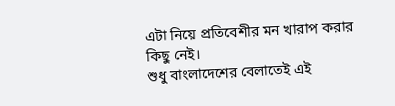এটা নিয়ে প্রতিবেশীর মন খারাপ করার কিছু নেই।
শুধু বাংলাদেশের বেলাতেই এই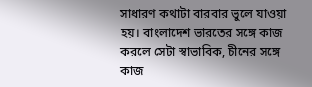সাধারণ কথাটা বারবার ভুলে যাওয়া হয়। বাংলাদেশ ভারতের সঙ্গে কাজ করলে সেটা স্বাভাবিক, চীনের সঙ্গে কাজ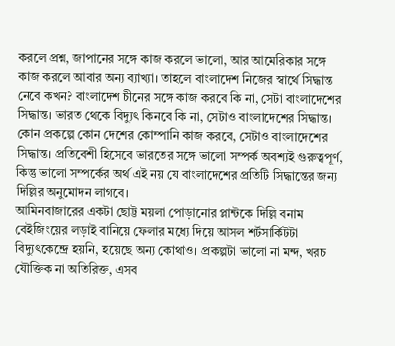করলে প্রশ্ন, জাপানের সঙ্গে কাজ করলে ভালো, আর আমেরিকার সঙ্গে কাজ করলে আবার অন্য ব্যাখ্যা। তাহলে বাংলাদেশ নিজের স্বার্থে সিদ্ধান্ত নেবে কখন? বাংলাদেশ চীনের সঙ্গে কাজ করবে কি না, সেটা বাংলাদেশের সিদ্ধান্ত। ভারত থেকে বিদ্যুৎ কিনবে কি না, সেটাও বাংলাদেশের সিদ্ধান্ত। কোন প্রকল্পে কোন দেশের কোম্পানি কাজ করবে, সেটাও বাংলাদেশের সিদ্ধান্ত। প্রতিবেশী হিসেবে ভারতের সঙ্গে ভালো সম্পর্ক অবশ্যই গুরুত্বপূর্ণ, কিন্তু ভালো সম্পর্কের অর্থ এই নয় যে বাংলাদেশের প্রতিটি সিদ্ধান্তের জন্য দিল্লির অনুমোদন লাগবে।
আমিনবাজারের একটা ছোট্ট ময়লা পোড়ানোর প্লান্টকে দিল্লি বনাম বেইজিংয়ের লড়াই বানিয়ে ফেলার মধ্যে দিয়ে আসল শর্টসার্কিটটা বিদ্যুৎকেন্দ্রে হয়নি, হয়েছে অন্য কোথাও। প্রকল্পটা ভালো না মন্দ, খরচ যৌক্তিক না অতিরিক্ত, এসব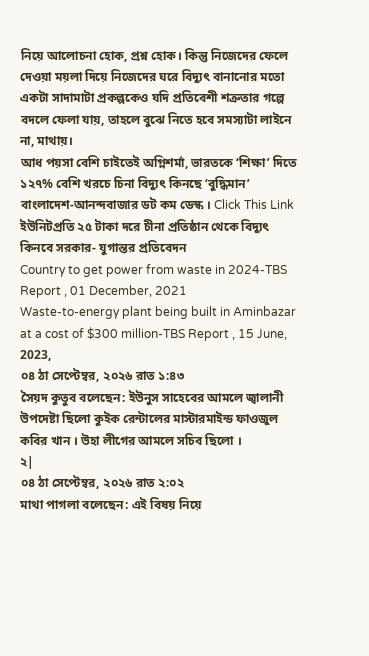নিয়ে আলোচনা হোক, প্রশ্ন হোক। কিন্তু নিজেদের ফেলে দেওয়া ময়লা দিয়ে নিজেদের ঘরে বিদ্যুৎ বানানোর মতো একটা সাদামাটা প্রকল্পকেও যদি প্রতিবেশী শত্রুতার গল্পে বদলে ফেলা যায়, তাহলে বুঝে নিতে হবে সমস্যাটা লাইনে না, মাথায়।
আধ পয়সা বেশি চাইতেই অগ্নিশর্মা, ভারতকে ‘শিক্ষা’ দিতে ১২৭% বেশি খরচে চিনা বিদ্যুৎ কিনছে ‘বুদ্ধিমান’ বাংলাদেশ-আনন্দবাজার ডট কম ডেস্ক । Click This Link
ইউনিটপ্রতি ২৫ টাকা দরে চীনা প্রতিষ্ঠান থেকে বিদ্যুৎ কিনবে সরকার- যুগান্তর প্রতিবেদন
Country to get power from waste in 2024-TBS Report , 01 December, 2021
Waste-to-energy plant being built in Aminbazar at a cost of $300 million-TBS Report , 15 June, 2023,
০৪ ঠা সেপ্টেম্বর, ২০২৬ রাত ১:৪৩
সৈয়দ কুতুব বলেছেন: ইউনুস সাহেবের আমলে জ্বালানী উপদেষ্টা ছিলো কুইক রেন্টালের মাস্টারমাইন্ড ফাওজুল কবির খান । উহা লীগের আমলে সচিব ছিলো ।
২|
০৪ ঠা সেপ্টেম্বর, ২০২৬ রাত ২:০২
মাথা পাগলা বলেছেন: এই বিষয় নিয়ে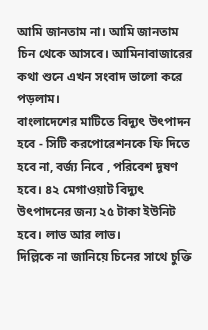আমি জানতাম না। আমি জানতাম চিন থেকে আসবে। আমিনাবাজারের কথা শুনে এখন সংবাদ ভালো করে পড়লাম।
বাংলাদেশের মাটিতে বিদ্যুৎ উৎপাদন হবে - সিটি করপোরেশনকে ফি দিতে হবে না, বর্জ্য নিবে , পরিবেশ দূষণ হবে। ৪২ মেগাওয়াট বিদ্যুৎ উৎপাদনের জন্য ২৫ টাকা ইউনিট হবে। লাভ আর লাভ।
দিল্লিকে না জানিয়ে চিনের সাথে চুক্তি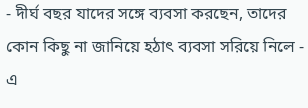- দীর্ঘ বছর যাদের সঙ্গে ব্যবসা করছেন, তাদের কোন কিছু না জানিয়ে হঠাৎ ব্যবসা সরিয়ে নিলে - এ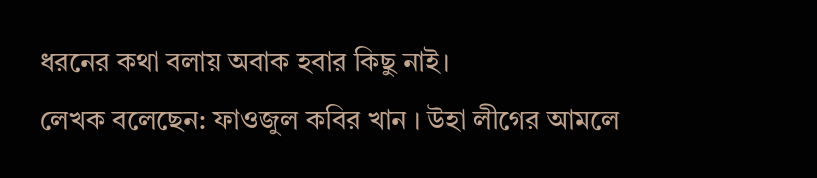ধরনের কথা বলায় অবাক হবার কিছু নাই।
লেখক বলেছেন: ফাওজুল কবির খান । উহা লীগের আমলে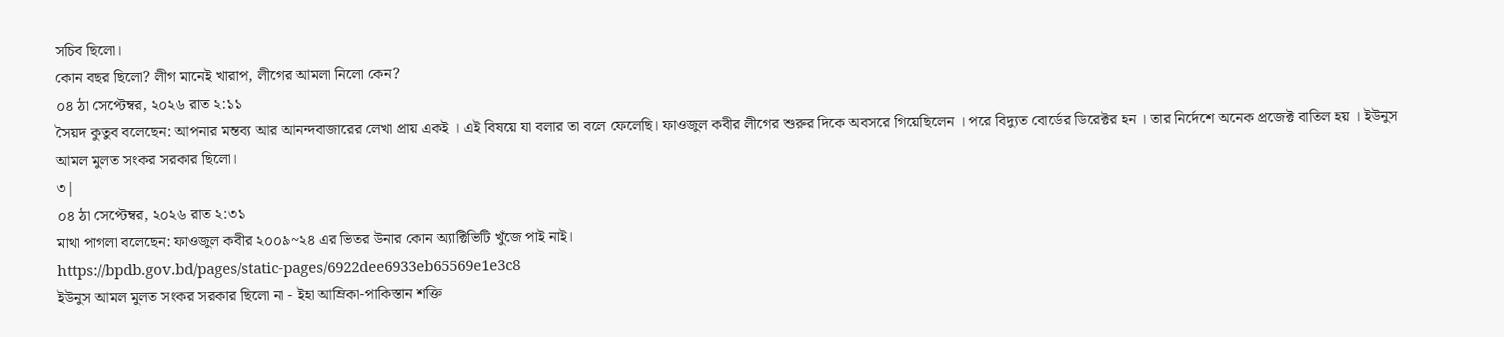সচিব ছিলো।
কোন বছর ছিলো? লীগ মানেই খারাপ, লীগের আমলা নিলো কেন?
০৪ ঠা সেপ্টেম্বর, ২০২৬ রাত ২:১১
সৈয়দ কুতুব বলেছেন: আপনার মন্তব্য আর আনন্দবাজারের লেখা প্রায় একই । এই বিষয়ে যা বলার তা বলে ফেলেছি। ফাওজুল কবীর লীগের শুরুর দিকে অবসরে গিয়েছিলেন । পরে বিদ্যুত বোর্ডের ডিরেক্টর হন । তার নির্দেশে অনেক প্রজেক্ট বাতিল হয় । ইউনুস আমল মুলত সংকর সরকার ছিলো।
৩|
০৪ ঠা সেপ্টেম্বর, ২০২৬ রাত ২:৩১
মাথা পাগলা বলেছেন: ফাওজুল কবীর ২০০৯~২৪ এর ভিতর উনার কোন অ্যাক্টিভিটি খুঁজে পাই নাই।
https://bpdb.gov.bd/pages/static-pages/6922dee6933eb65569e1e3c8
ইউনুস আমল মুলত সংকর সরকার ছিলো না - ইহা আম্রিকা-পাকিস্তান শক্তি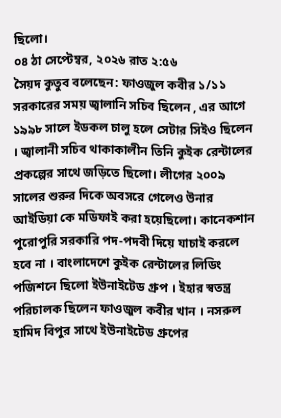ছিলো।
০৪ ঠা সেপ্টেম্বর, ২০২৬ রাত ২:৫৬
সৈয়দ কুতুব বলেছেন: ফাওজুল কবীর ১/১১ সরকারের সময় জ্বালানি সচিব ছিলেন , এর আগে ১৯৯৮ সালে ইডকল চালু হলে সেটার সিইও ছিলেন । জ্বালানী সচিব থাকাকালীন তিনি কুইক রেন্টালের প্রকল্পের সাথে জড়িতে ছিলো। লীগের ২০০৯ সালের শুরুর দিকে অবসরে গেলেও উনার আইডিয়া কে মডিফাই করা হয়েছিলো। কানেকশান পুরোপুরি সরকারি পদ-পদবী দিয়ে যাচাই করলে হবে না । বাংলাদেশে কুইক রেন্টালের লিডিং পজিশনে ছিলো ইউনাইটেড গ্রুপ । ইহার স্বতন্ত্র পরিচালক ছিলেন ফাওজুল কবীর খান । নসরুল হামিদ বিপুর সাথে ইউনাইটেড গ্রুপের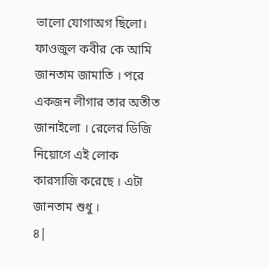ভালো যোগাঅগ ছিলো। ফাওজুল কবীর কে আমি জানতাম জামাতি । পরে একজন লীগার তার অতীত জানাইলো । রেলের ডিজি নিয়োগে এই লোক কারসাজি করেছে । এটা জানতাম শুধু ।
৪|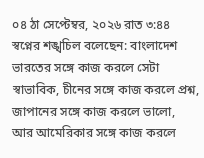০৪ ঠা সেপ্টেম্বর, ২০২৬ রাত ৩:৪৪
স্বপ্নের শঙ্খচিল বলেছেন: বাংলাদেশ ভারতের সঙ্গে কাজ করলে সেটা স্বাভাবিক, চীনের সঙ্গে কাজ করলে প্রশ্ন, জাপানের সঙ্গে কাজ করলে ভালো,
আর আমেরিকার সঙ্গে কাজ করলে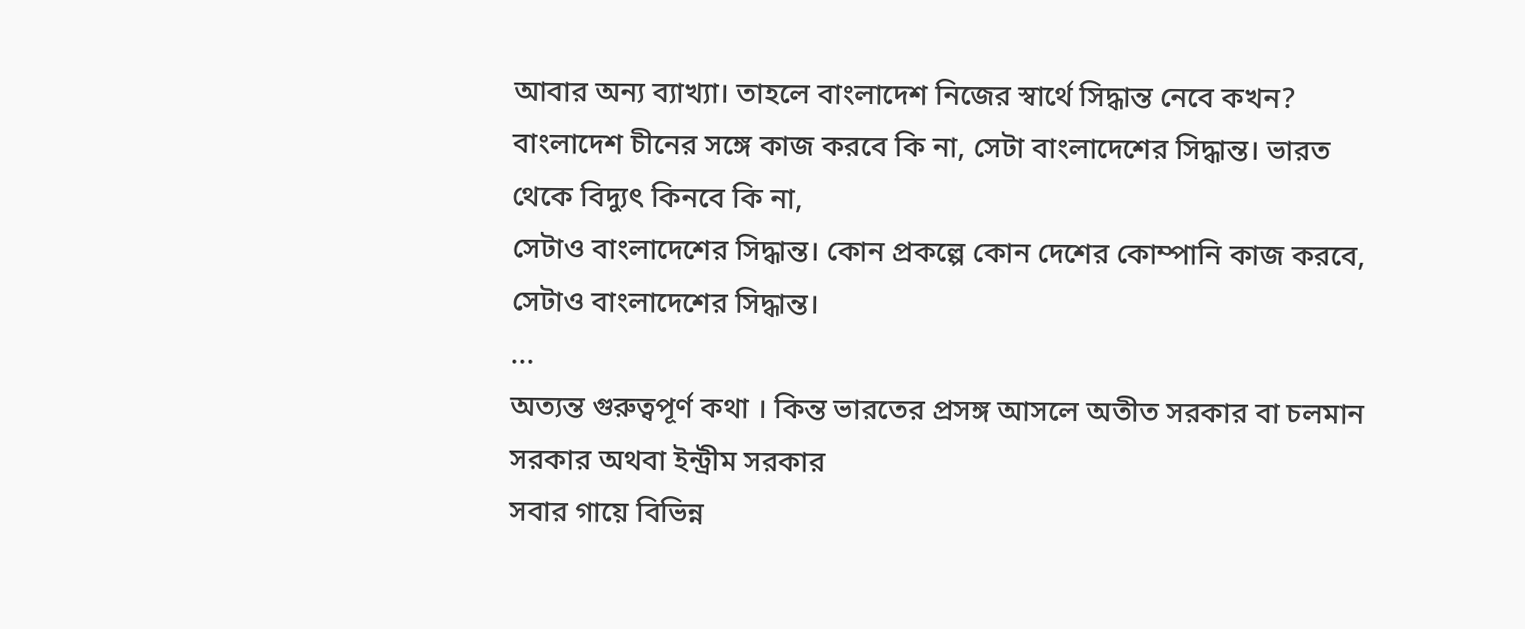আবার অন্য ব্যাখ্যা। তাহলে বাংলাদেশ নিজের স্বার্থে সিদ্ধান্ত নেবে কখন?
বাংলাদেশ চীনের সঙ্গে কাজ করবে কি না, সেটা বাংলাদেশের সিদ্ধান্ত। ভারত থেকে বিদ্যুৎ কিনবে কি না,
সেটাও বাংলাদেশের সিদ্ধান্ত। কোন প্রকল্পে কোন দেশের কোম্পানি কাজ করবে, সেটাও বাংলাদেশের সিদ্ধান্ত।
...
অত্যন্ত গুরুত্বপূর্ণ কথা । কিন্ত ভারতের প্রসঙ্গ আসলে অতীত সরকার বা চলমান সরকার অথবা ইন্ট্রীম সরকার
সবার গায়ে বিভিন্ন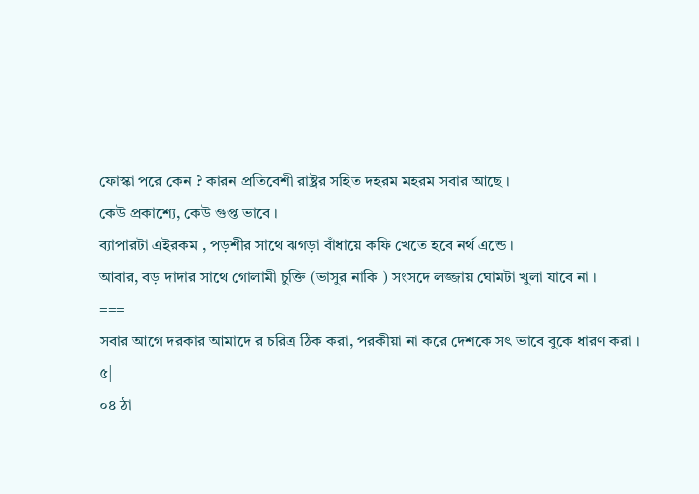ফোস্কা পরে কেন ? কারন প্রতিবেশী রাষ্ট্রর সহিত দহরম মহরম সবার আছে ।
কেউ প্রকাশ্যে, কেউ গুপ্ত ভাবে ।
ব্যাপারটা এইরকম , পড়শীর সাথে ঝগড়া বাঁধায়ে কফি খেতে হবে নর্থ এন্ডে ।
আবার, বড় দাদার সাথে গোলামী চুক্তি (ভাসুর নাকি ) সংসদে লজ্জায় ঘোমটা খুলা যাবে না ।
===
সবার আগে দরকার আমাদে র চরিত্র ঠিক করা, পরকীয়া না করে দেশকে সৎ ভাবে বুকে ধারণ করা ।
৫|
০৪ ঠা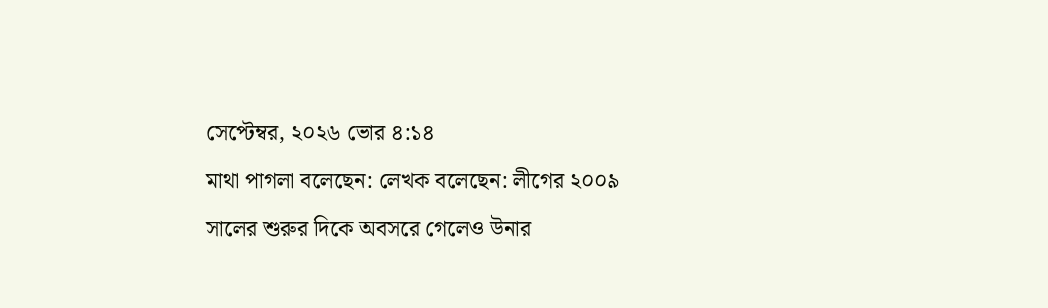সেপ্টেম্বর, ২০২৬ ভোর ৪:১৪
মাথা পাগলা বলেছেন: লেখক বলেছেন: লীগের ২০০৯ সালের শুরুর দিকে অবসরে গেলেও উনার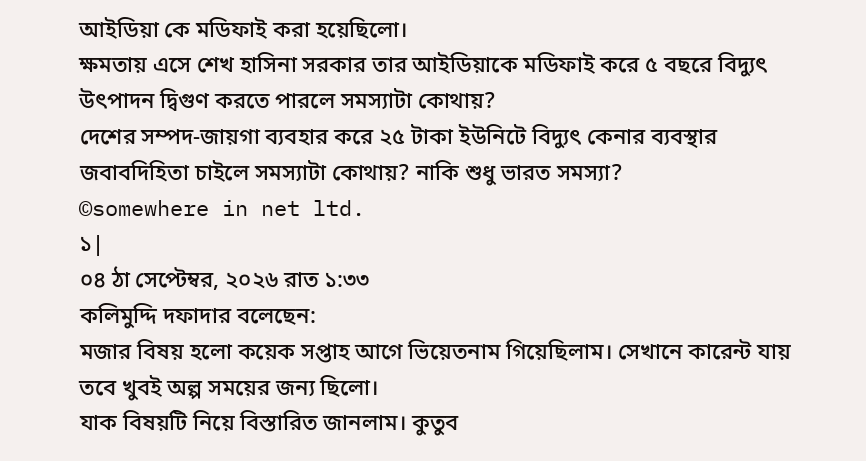আইডিয়া কে মডিফাই করা হয়েছিলো।
ক্ষমতায় এসে শেখ হাসিনা সরকার তার আইডিয়াকে মডিফাই করে ৫ বছরে বিদ্যুৎ উৎপাদন দ্বিগুণ করতে পারলে সমস্যাটা কোথায়?
দেশের সম্পদ-জায়গা ব্যবহার করে ২৫ টাকা ইউনিটে বিদ্যুৎ কেনার ব্যবস্থার জবাবদিহিতা চাইলে সমস্যাটা কোথায়? নাকি শুধু ভারত সমস্যা?
©somewhere in net ltd.
১|
০৪ ঠা সেপ্টেম্বর, ২০২৬ রাত ১:৩৩
কলিমুদ্দি দফাদার বলেছেন:
মজার বিষয় হলো কয়েক সপ্তাহ আগে ভিয়েতনাম গিয়েছিলাম। সেখানে কারেন্ট যায় তবে খুবই অল্প সময়ের জন্য ছিলো।
যাক বিষয়টি নিয়ে বিস্তারিত জানলাম। কুতুব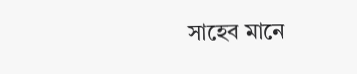সাহেব মানে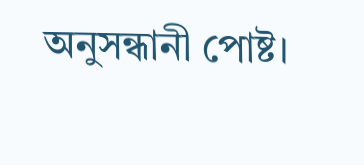অনুসন্ধানী পোষ্ট।